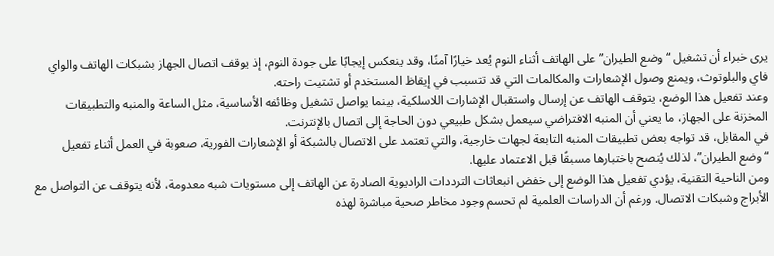يرى خبراء أن تشغيل “وضع الطيران” على الهاتف أثناء النوم يُعد خيارًا آمنًا، وقد ينعكس إيجابًا على جودة النوم، إذ يوقف اتصال الجهاز بشبكات الهاتف والواي فاي والبلوتوث، ويمنع وصول الإشعارات والمكالمات التي قد تتسبب في إيقاظ المستخدم أو تشتيت راحته.
وعند تفعيل هذا الوضع، يتوقف الهاتف عن إرسال واستقبال الإشارات اللاسلكية، بينما يواصل تشغيل وظائفه الأساسية، مثل الساعة والمنبه والتطبيقات المخزنة على الجهاز، ما يعني أن المنبه الافتراضي سيعمل بشكل طبيعي دون الحاجة إلى اتصال بالإنترنت.
في المقابل، قد تواجه بعض تطبيقات المنبه التابعة لجهات خارجية، والتي تعتمد على الاتصال بالشبكة أو الإشعارات الفورية، صعوبة في العمل أثناء تفعيل “وضع الطيران”، لذلك يُنصح باختبارها مسبقًا قبل الاعتماد عليها.
ومن الناحية التقنية، يؤدي تفعيل هذا الوضع إلى خفض انبعاثات الترددات الراديوية الصادرة عن الهاتف إلى مستويات شبه معدومة، لأنه يتوقف عن التواصل مع الأبراج وشبكات الاتصال. ورغم أن الدراسات العلمية لم تحسم وجود مخاطر صحية مباشرة لهذه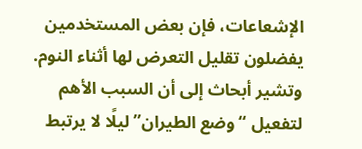الإشعاعات، فإن بعض المستخدمين يفضلون تقليل التعرض لها أثناء النوم.
وتشير أبحاث إلى أن السبب الأهم لتفعيل “وضع الطيران” ليلًا لا يرتبط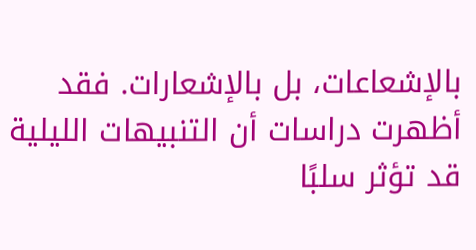بالإشعاعات، بل بالإشعارات. فقد أظهرت دراسات أن التنبيهات الليلية قد تؤثر سلبًا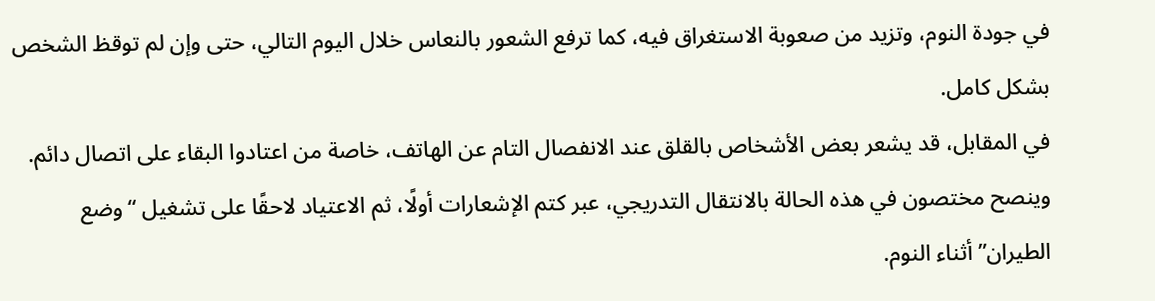في جودة النوم، وتزيد من صعوبة الاستغراق فيه، كما ترفع الشعور بالنعاس خلال اليوم التالي، حتى وإن لم توقظ الشخص بشكل كامل.
في المقابل، قد يشعر بعض الأشخاص بالقلق عند الانفصال التام عن الهاتف، خاصة من اعتادوا البقاء على اتصال دائم. وينصح مختصون في هذه الحالة بالانتقال التدريجي، عبر كتم الإشعارات أولًا، ثم الاعتياد لاحقًا على تشغيل “وضع الطيران” أثناء النوم.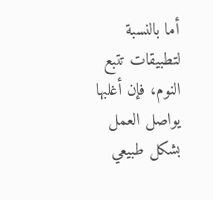أما بالنسبة لتطبيقات تتبع النوم، فإن أغلبها يواصل العمل بشكل طبيعي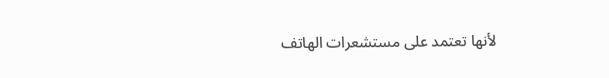لأنها تعتمد على مستشعرات الهاتف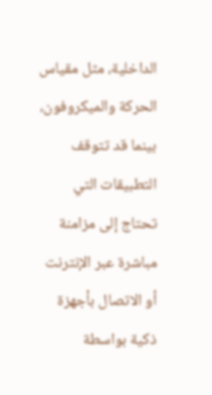الداخلية، مثل مقياس الحركة والميكروفون، بينما قد تتوقف التطبيقات التي تحتاج إلى مزامنة مباشرة عبر الإنترنت أو الاتصال بأجهزة ذكية بواسطة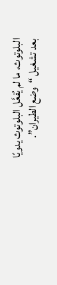البلوتوث، ما لم يُفعَّل البلوتوث يدويًا بعد تشغيل “وضع الطيران”.